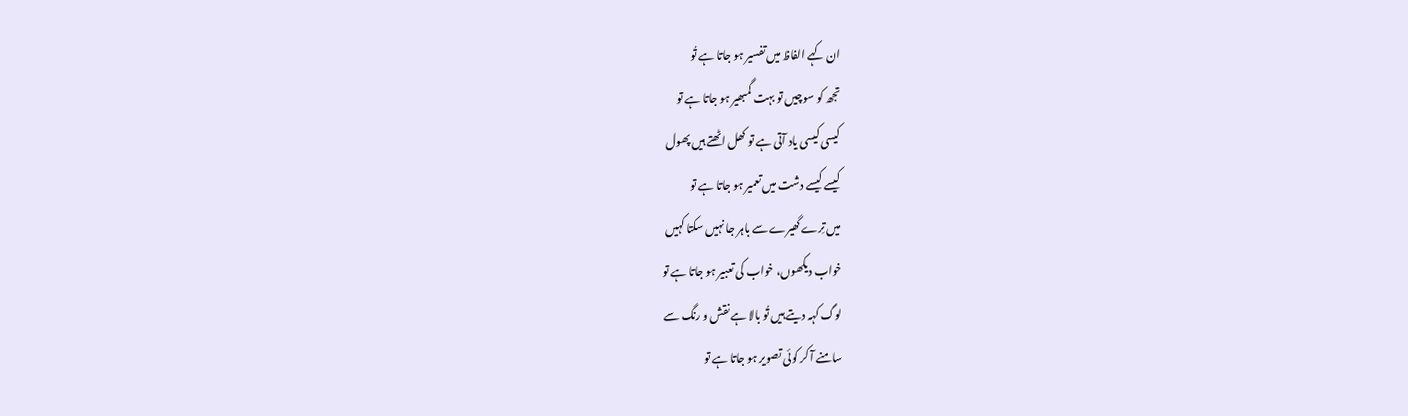ان کہے الفاظ میں تفسیر ہو جاتا ہے تُو
تجھ کو سوچیں تو بہت گمبھیر ہو جاتا ہے تو
کیسی کیسی یاد آتی ہے تو کھل اٹھتے ہیں پھول
کیسے کیسے دشت میں تعمیر ہو جاتا ہے تو
میں تِرے گھیرے سے باہر جا نہیں سکتا کہیں
خواب دیکھوں، خواب کی تعبیر ہو جاتا ہے تو
لوگ کہہ دیتے ہیں تُو بالا ہے نقش و رنگ سے
سامنے آ کر کوئی تصویر ہو جاتا ہے تو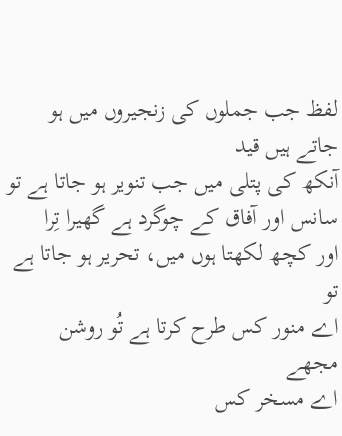لفظ جب جملوں کی زنجیروں میں ہو جاتے ہیں قید
آنکھ کی پتلی میں جب تنویر ہو جاتا ہے تو
سانس اور آفاق کے چوگرد ہے گھیرا تِرا
اور کچھ لکھتا ہوں میں، تحریر ہو جاتا ہے تو
اے منور کس طرح کرتا ہے تُو روشن مجھے
اے مسخر کس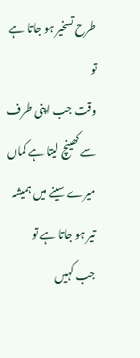طرح تسخیر ہو جاتا ہے تو
وقت جب اپنی طرف سے کھینچ لیتا ہے کماں
میرے سینے میں ہمیشہ تیر ہو جاتا ہے تو
جب کہیں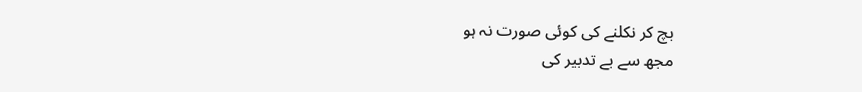بچ کر نکلنے کی کوئی صورت نہ ہو
مجھ سے بے تدبیر کی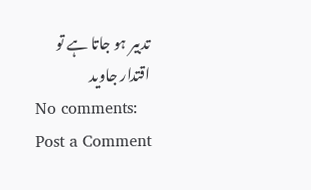تدبیر ہو جاتا ہے تو
اقتدار جاوید
No comments:
Post a Comment